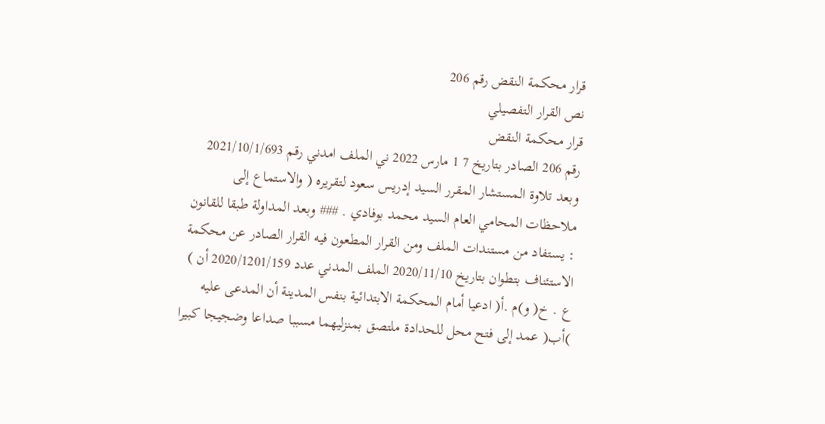قرار محكمة النقض رقم 206
نص القرار التفصيلي
قرار محكمة النقض
رقم 206 الصادر بتاريخ 7 1 مارس 2022 ني الملف امدني رقم 2021/10/1/693
وبعد تلاوة المستشار المقرر السيد إدريس سعود لتقريره ( والاستماع إلى ملاحظات المحامي العام السيد محمد بوفادي . ### وبعد المداولة طبقا للقانون : يستفاد من مستندات الملف ومن القرار المطعون فيه القرار الصادر عن محكمة الاستئناف بتطوان بتاريخ 2020/11/10 الملف المدني عدد 2020/1201/159 أن ) ع . خ( و)م .أ( ادعيا أمام المحكمة الابتدائية بنفس المدينة أن المدعى عليه )أب( عمد إلى فتح محل للحدادة ملتصق بمنزليهما مسببا صداعا وضجيجا كبيرا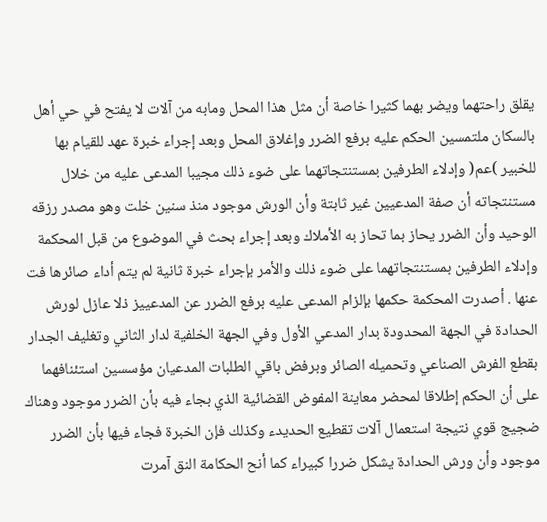يقلق راحتهما ويضر بهما كثيرا خاصة أن مثل هذا المحل ومابه من آلات لا يفتح في حي أهل بالسكان ملتمسين الحكم عليه برفع الضرر وإغلاق المحل وبعد إجراء خبرة عهد للقيام بها للخبير )عم( وإدلاء الطرفين بمستنتجاتهما على ضوء ذلك مجيبا المدعى عليه من خلال مستنتجاته أن صفة المدعيين غير ثابتة وأن الورش موجود منذ سنين خلت وهو مصدر رزقه الوحيد وأن الضرر يحاز بما تحاز به الأملاك وبعد إجراء بحث في الموضوع من قبل المحكمة وإدلاء الطرفين بمستنتجاتهما على ضوء ذلك والأمر بإجراء خبرة ثانية لم يتم أداء صائرها فت عنها . أصدرت المحكمة حكمها بإلزام المدعى عليه برفع الضرر عن المدعييز ذلا عازل لورش الحدادة في الجهة المحدودة بدار المدعي الأول وفي الجهة الخلفية لدار الثاني وتغليف الجدار بقطع الفرش الصناعي وتحميله الصائر وبرفض باقي الطلبات المدعيان مؤسسين استئنافهما على أن الحكم إطلاقا لمحضر معاينة المفوض القضائية الذي بجاء فيه بأن الضرر موجود وهناك ضجيج قوي نتيجة استعمال آلات تقطيع الحديدء وكذلك فإن الخبرة فجاء فيها بأن الضرر موجود وأن ورش الحدادة يشكل ضررا كبيراء كما أنح الحكامة النق آمرت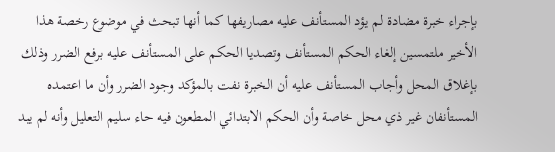بإجراء خبرة مضادة لم يؤد المستأنف عليه مصاريفها كما أنها تبحث في موضوع رخصة هذا الأخير ملتمسين إلغاء الحكم المستأنف وتصديا الحكم على المستأنف عليه برفع الضرر وذلك بإغلاق المحل وأجاب المستأنف عليه أن الخبرة نفت بالمؤكد وجود الضرر وأن ما اعتمده المستأنفان غير ذي محل خاصة وأن الحكم الابتدائي المطعون فيه حاء سليم التعليل وأنه لم يبد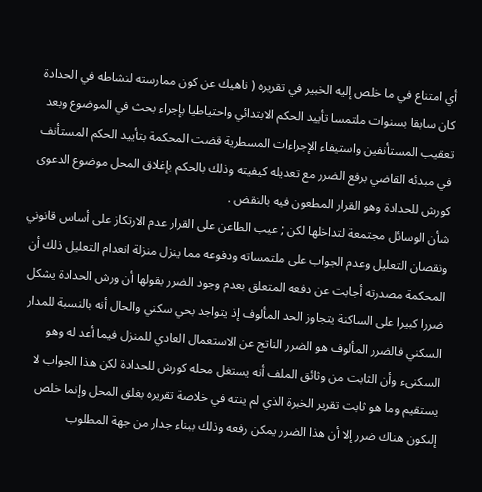أي امتناع في ما خلص إليه الخبير في تقريره ( ناهيك عن كون ممارسته لنشاطه في الحدادة كان سابقا بسنوات ملتمسا تأييد الحكم الابتدائي واحتياطيا بإجراء بحث في الموضوع وبعد تعقيب المستأنفين واستيفاء الإجراءات المسطرية قضت المحكمة بتأييد الحكم المستأنف في مبدئه القاضي برفع الضرر مع تعديله كيفيته وذلك بالحكم بإغلاق المحل موضوع الدعوى كورش للحدادة وهو القرار المطعون فيه بالنقض .
شأن الوسائل مجتمعة لتداخلها لكن ; عيب الطاعن على القرار عدم الارتكاز على أساس قانوني ونقصان التعليل وعدم الجواب على ملتمساته ودفوعه مما ينزل منزلة انعدام التعليل ذلك أن المحكمة مصدرته أجابت عن دفعه المتعلق بعدم وجود الضرر بقولها أن ورش الحدادة يشكل ضررا كبيرا على الساكنة يتجاوز الحد المألوف إذ يتواجد بحي سكني والحال أنه بالنسبة للمدار السكني فالضرر المألوف هو الضرر الناتج عن الاستعمال العادي للمنزل فيما أعد له وهو السكنىء وأن الثابت من وثائق الملف أنه يستغل محله كورش للحدادة لكن هذا الجواب لا يستقيم وما هو ثابت تقرير الخبرة الذي لم ينته في خلاصة تقريره بغلق المحل وإنما خلص إلىكون هناك ضرر إلا أن هذا الضرر يمكن رفعه وذلك ببناء جدار من جهة المطلوب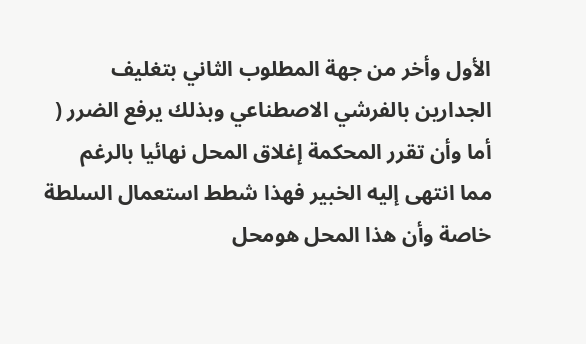الأول وأخر من جهة المطلوب الثاني بتغليف الجدارين بالفرشي الاصطناعي وبذلك يرفع الضرر ( أما وأن تقرر المحكمة إغلاق المحل نهائيا بالرغم مما انتهى إليه الخبير فهذا شطط استعمال السلطة خاصة وأن هذا المحل هومحل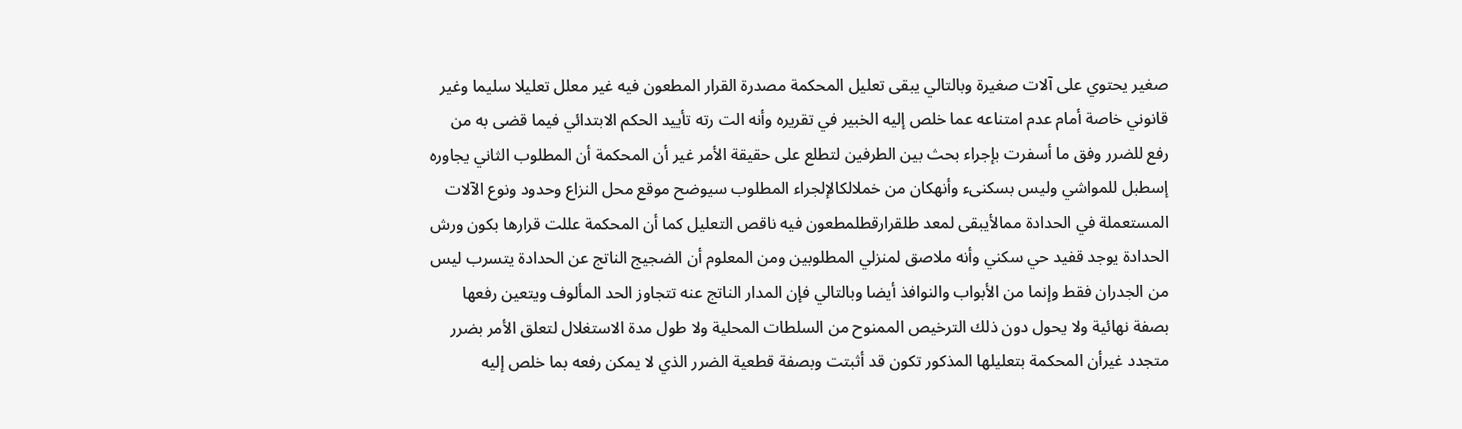صغير يحتوي على آلات صغيرة وبالتالي يبقى تعليل المحكمة مصدرة القرار المطعون فيه غير معلل تعليلا سليما وغير قانوني خاصة أمام عدم امتناعه عما خلص إليه الخبير في تقريره وأنه الت رته تأييد الحكم الابتدائي فيما قضى به من رفع للضرر وفق ما أسفرت بإجراء بحث بين الطرفين لتطلع على حقيقة الأمر غير أن المحكمة أن المطلوب الثاني يجاوره إسطبل للمواشي وليس بسكنىء وأنهكان من خملالكالإلجراء المطلوب سيوضح موقع محل النزاع وحدود ونوع الآلات المستعملة في الحدادة ممالأيبقى لمعد طلقرارقطلمطعون فيه ناقص التعليل كما أن المحكمة عللت قرارها بكون ورش الحدادة يوجد قفيد حي سكني وأنه ملاصق لمنزلي المطلوبين ومن المعلوم أن الضجيج الناتج عن الحدادة يتسرب ليس من الجدران فقط وإنما من الأبواب والنوافذ أيضا وبالتالي فإن المدار الناتج عنه تتجاوز الحد المألوف ويتعين رفعها بصفة نهائية ولا يحول دون ذلك الترخيص الممنوح من السلطات المحلية ولا طول مدة الاستغلال لتعلق الأمر بضرر متجدد غيرأن المحكمة بتعليلها المذكور تكون قد أثبتت وبصفة قطعية الضرر الذي لا يمكن رفعه بما خلص إليه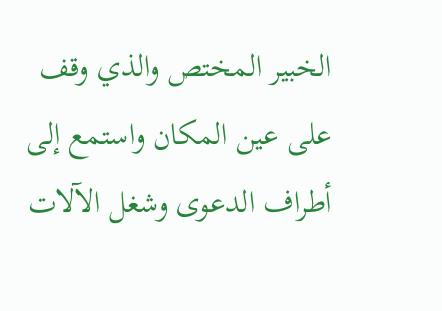الخبير المختص والذي وقف على عين المكان واستمع إلى أطراف الدعوى وشغل الآلات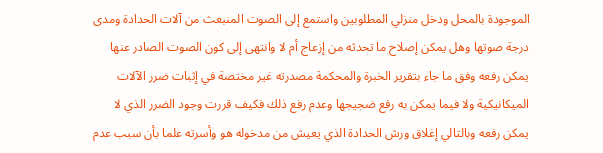الموجودة بالمحل ودخل منزلي المطلوبين واستمع إلى الصوت المنبعث من آلات الحدادة ومدى درجة صوتها وهل يمكن إصلاح ما تحدثه من إزعاج أم لا وانتهى إلى كون الصوت الصادر عنها يمكن رفعه وفق ما جاء بتقرير الخبرة والمحكمة مصدرته غير مختصة في إثبات ضرر الآلات الميكانيكية ولا فيما يمكن به رفع ضجيجها وعدم رفع ذلك فكيف قررت وجود الضرر الذي لا يمكن رفعه وبالتالي إغلاق ورش الحدادة الذي يعيش من مدخوله هو وأسرته علما بأن سبب عدم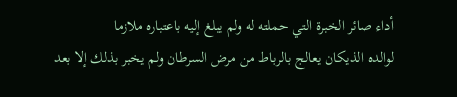أداء صائر الخبرة التي حملته له ولم يبلغ إليه باعتباره ملازما
لوالده الذيكان يعالج بالرباط من مرض السرطان ولم يخبر بذلك إلا بعد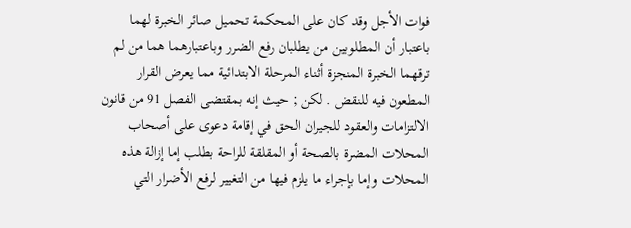فوات الأجل وقد كان على المحكمة تحميل صائر الخبرة لهما باعتبار أن المطلوبين من يطلبان رفع الضرر وباعتبارهما هما من لم ترقهما الخبرة المنجزة أثناء المرحلة الابتدائية مما يعرض القرار المطعون فيه للنقض . لكن ; حيث إنه بمقتضى الفصل 91 من قانون الالتزامات والعقود للجيران الحق في إقامة دعوى على أصحاب المحلات المضرة بالصحة أو المقلقة للراحة بطلب إما إزالة هذه المحلات وإما بإجراء ما يلزم فيها من التغيير لرفع الأضرار التي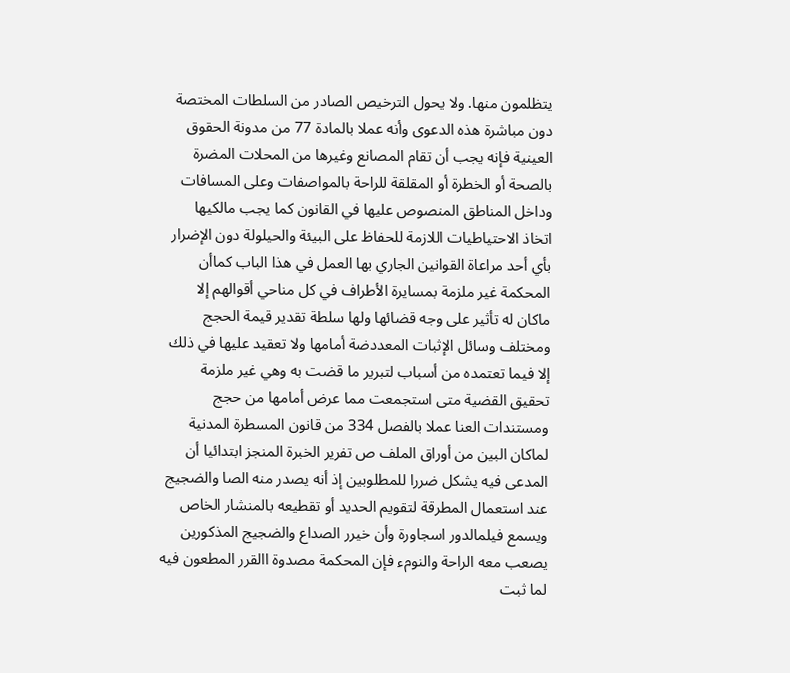يتظلمون منها. ولا يحول الترخيص الصادر من السلطات المختصة دون مباشرة هذه الدعوى وأنه عملا بالمادة 77 من مدونة الحقوق العينية فإنه يجب أن تقام المصانع وغيرها من المحلات المضرة بالصحة أو الخطرة أو المقلقة للراحة بالمواصفات وعلى المسافات وداخل المناطق المنصوص عليها في القانون كما يجب مالكيها اتخاذ الاحتياطيات اللازمة للحفاظ على البيئة والحيلولة دون الإضرار بأي أحد مراعاة القوانين الجاري بها العمل في هذا الباب كماأن المحكمة غير ملزمة بمسايرة الأطراف في كل مناحي أقوالهم إلا ماكان له تأثير على وجه قضائها ولها سلطة تقدير قيمة الحجج ومختلف وسائل الإثبات المعددضة أمامها ولا تعقيد عليها في ذلك إلا فيما تعتمده من أسباب لتبرير ما قضت به وهي غير ملزمة تحقيق القضية متى استجمعت مما عرض أمامها من حجج ومستندات العنا عملا بالفصل 334 من قانون المسطرة المدنية لماكان البين من أوراق الملف ص تفرير الخبرة المنجز ابتدائيا أن المدعى فيه يشكل ضررا للمطلوبين إذ أنه يصدر منه الصا والضجيج عند استعمال المطرقة لتقويم الحديد أو تقطيعه بالمنشار الخاص ويسمع فيلمالدور اسجاورة وأن خيرر الصداع والضجيج المذكورين يصعب معه الراحة والنومء فإن المحكمة مصدوة االقرر المطعون فيه لما ثبت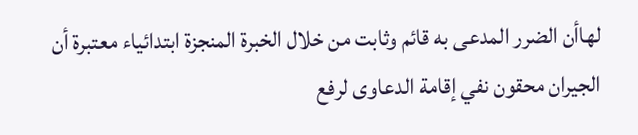لهاأن الضرر المدعى به قائم وثابت من خلال الخبرة المنجزة ابتدائياء معتبرة أن الجيران محقون نفي إقامة الدعاوى لرفع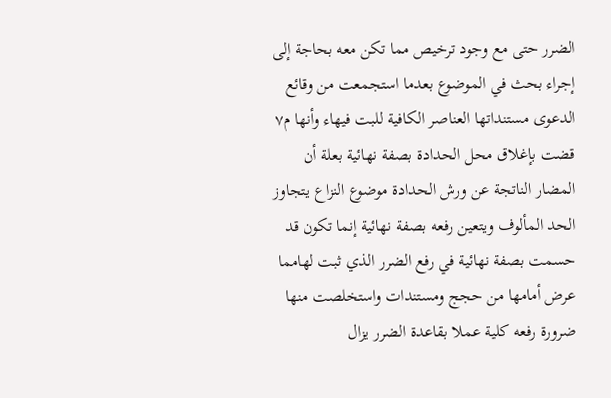الضرر حتى مع وجود ترخيص مما تكن معه بحاجة إلى إجراء بحث في الموضوع بعدما استجمعت من وقائع الدعوى مستنداتها العناصر الكافية للبت فيهاء وأنها م٧ قضت بإغلاق محل الحدادة بصفة نهائية بعلة أن المضار الناتجة عن ورش الحدادة موضوع النزاع يتجاوز الحد المألوف ويتعين رفعه بصفة نهائية إنما تكون قد حسمت بصفة نهائية في رفع الضرر الذي ثبت لهامما عرض أمامها من حجج ومستندات واستخلصت منها ضرورة رفعه كلية عملا بقاعدة الضرر يزال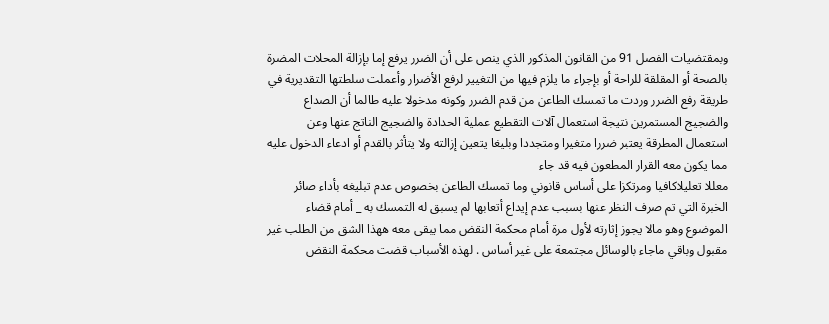وبمقتضيات الفصل 91 من القانون المذكور الذي ينص على أن الضرر يرفع إما بإزالة المحلات المضرة بالصحة أو المقلقة للراحة أو بإجراء ما يلزم فيها من التغيير لرفع الأضرار وأعملت سلطتها التقديرية في طريقة رفع الضرر وردت ما تمسك الطاعن من قدم الضرر وكونه مدخولا عليه طالما أن الصداع والضجيج المستمرين نتيجة استعمال آلات التقطيع عملية الحدادة والضجيج الناتج عنها وعن استعمال المطرقة يعتبر ضررا متغيرا ومتجددا وبليغا يتعين إزالته ولا يتأثر بالقدم أو ادعاء الدخول عليه مما يكون معه القرار المطعون فيه قد جاء
معللا تعليلاكافيا ومرتكزا على أساس قانوني وما تمسك الطاعن بخصوص عدم تبليغه بأداء صائر الخبرة التي تم صرف النظر عنها بسبب عدم إيداع أتعابها لم يسبق له التمسك به _ أمام قضاء الموضوع وهو مالا يجوز إثارته لأول مرة أمام محكمة النقض مما يبقى معه ههذا الشق من الطلب غير مقبول وباقي ماجاء بالوسائل مجتمعة على غير أساس . لهذه الأسباب قضت محكمة النقض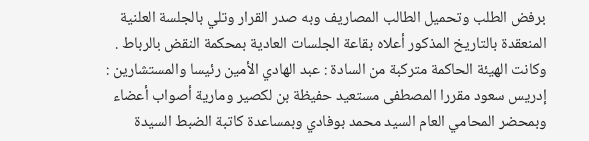برفض الطلب وتحميل الطالب المصاريف وبه صدر القرار وتلي بالجلسة العلنية المنعقدة بالتاريخ المذكور أعلاه بقاعة الجلسات العادية بمحكمة النقض بالرباط . وكانت الهيئة الحاكمة متركبة من السادة : عبد الهادي الأمين رئيسا والمستشارين : إدريس سعود مقررا المصطفى مستعيد حفيظة بن لكصير ومارية أصواب أعضاء وبمحضر المحامي العام السيد محمد بوفادي وبمساعدة كاتبة الضبط السيدة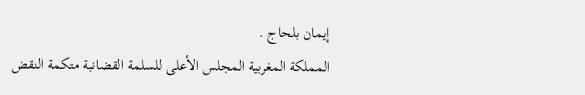إيمان بلحاج .
المملكة المغربية المجلس الأعلى للسلمة القضانبة متكمة النقض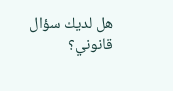هل لديك سؤال قانوني؟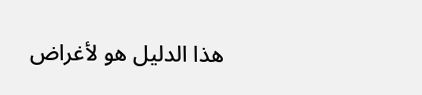هذا الدليل هو لأغراض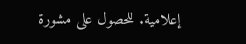إعلامية. للحصول على مشورة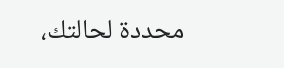محددة لحالتك،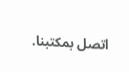اتصل بمكتبنا.